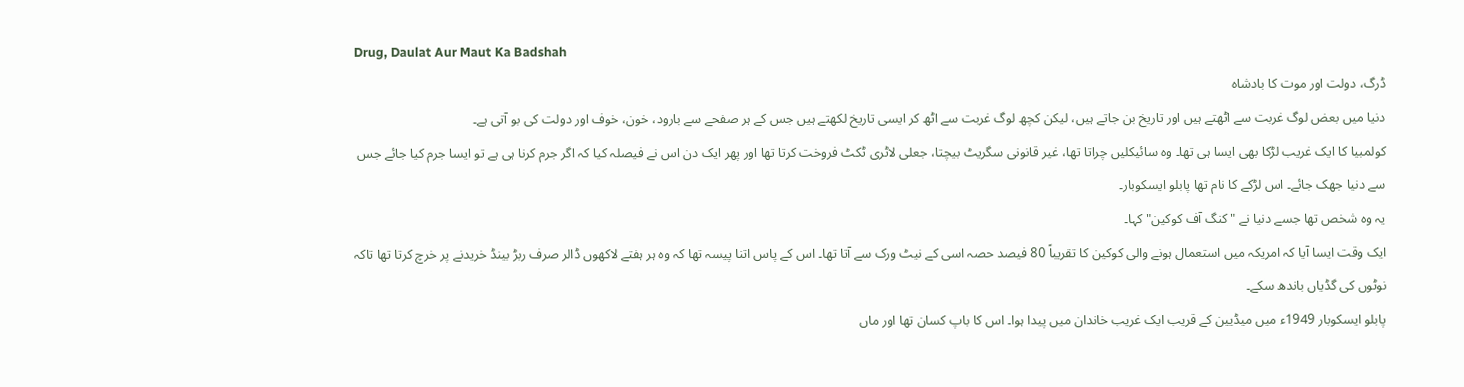Drug, Daulat Aur Maut Ka Badshah
ڈرگ، دولت اور موت کا بادشاہ
دنیا میں بعض لوگ غربت سے اٹھتے ہیں اور تاریخ بن جاتے ہیں، لیکن کچھ لوگ غربت سے اٹھ کر ایسی تاریخ لکھتے ہیں جس کے ہر صفحے سے بارود، خون، خوف اور دولت کی بو آتی ہے۔
کولمبیا کا ایک غریب لڑکا بھی ایسا ہی تھا۔ وہ سائیکلیں چراتا تھا، غیر قانونی سگریٹ بیچتا، جعلی لاٹری ٹکٹ فروخت کرتا تھا اور پھر ایک دن اس نے فیصلہ کیا کہ اگر جرم کرنا ہی ہے تو ایسا جرم کیا جائے جس سے دنیا جھک جائے۔ اس لڑکے کا نام تھا پابلو ایسکوبار۔
یہ وہ شخص تھا جسے دنیا نے "کنگ آف کوکین" کہا۔
ایک وقت ایسا آیا کہ امریکہ میں استعمال ہونے والی کوکین کا تقریباً 80 فیصد حصہ اسی کے نیٹ ورک سے آتا تھا۔ اس کے پاس اتنا پیسہ تھا کہ وہ ہر ہفتے لاکھوں ڈالر صرف ربڑ بینڈ خریدنے پر خرچ کرتا تھا تاکہ نوٹوں کی گڈیاں باندھ سکے۔
پابلو ایسکوبار 1949ء میں میڈیین کے قریب ایک غریب خاندان میں پیدا ہوا۔ اس کا باپ کسان تھا اور ماں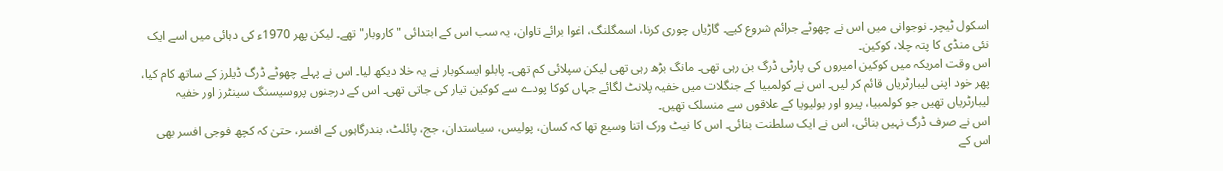اسکول ٹیچر۔ نوجوانی میں اس نے چھوٹے جرائم شروع کیے۔ گاڑیاں چوری کرنا، اسمگلنگ، اغوا برائے تاوان، یہ سب اس کے ابتدائی "کاروبار" تھے۔ لیکن پھر 1970ء کی دہائی میں اسے ایک نئی منڈی کا پتہ چلا، کوکین۔
اس وقت امریکہ میں کوکین امیروں کی پارٹی ڈرگ بن رہی تھی۔ مانگ بڑھ رہی تھی لیکن سپلائی کم تھی۔ پابلو ایسکوبار نے یہ خلا دیکھ لیا۔ اس نے پہلے چھوٹے ڈرگ ڈیلرز کے ساتھ کام کیا، پھر خود اپنی لیبارٹریاں قائم کر لیں۔ اس نے کولمبیا کے جنگلات میں خفیہ پلانٹ لگائے جہاں کوکا پودے سے کوکین تیار کی جاتی تھی۔ اس کے درجنوں پروسیسنگ سینٹرز اور خفیہ لیبارٹریاں تھیں جو کولمبیا، پیرو اور بولیویا کے علاقوں سے منسلک تھیں۔
اس نے صرف ڈرگ نہیں بنائی، اس نے ایک سلطنت بنائی۔ اس کا نیٹ ورک اتنا وسیع تھا کہ کسان، پولیس، سیاستدان، جج، پائلٹ، بندرگاہوں کے افسر، حتیٰ کہ کچھ فوجی افسر بھی اس کے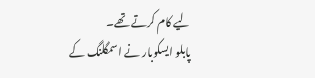لیے کام کرتے تھے۔
پابلو ایسکوبار نے اسمگلنگ کے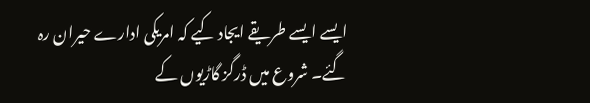ایسے ایسے طریقے ایجاد کیے کہ امریکی ادارے حیران رہ گئے۔ شروع میں ڈرگز گاڑیوں کے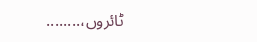ٹائروں،........